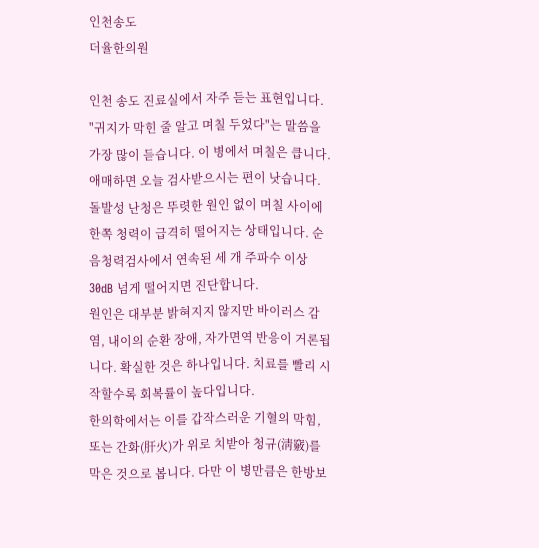인천송도
더율한의원

인천 송도 진료실에서 자주 듣는 표현입니다.
"귀지가 막힌 줄 알고 며칠 두었다"는 말씀을 가장 많이 듣습니다. 이 병에서 며칠은 큽니다. 애매하면 오늘 검사받으시는 편이 낫습니다.
돌발성 난청은 뚜렷한 원인 없이 며칠 사이에 한쪽 청력이 급격히 떨어지는 상태입니다. 순음청력검사에서 연속된 세 개 주파수 이상 30dB 넘게 떨어지면 진단합니다.
원인은 대부분 밝혀지지 않지만 바이러스 감염, 내이의 순환 장애, 자가면역 반응이 거론됩니다. 확실한 것은 하나입니다. 치료를 빨리 시작할수록 회복률이 높다입니다.
한의학에서는 이를 갑작스러운 기혈의 막힘, 또는 간화(肝火)가 위로 치받아 청규(淸竅)를 막은 것으로 봅니다. 다만 이 병만큼은 한방보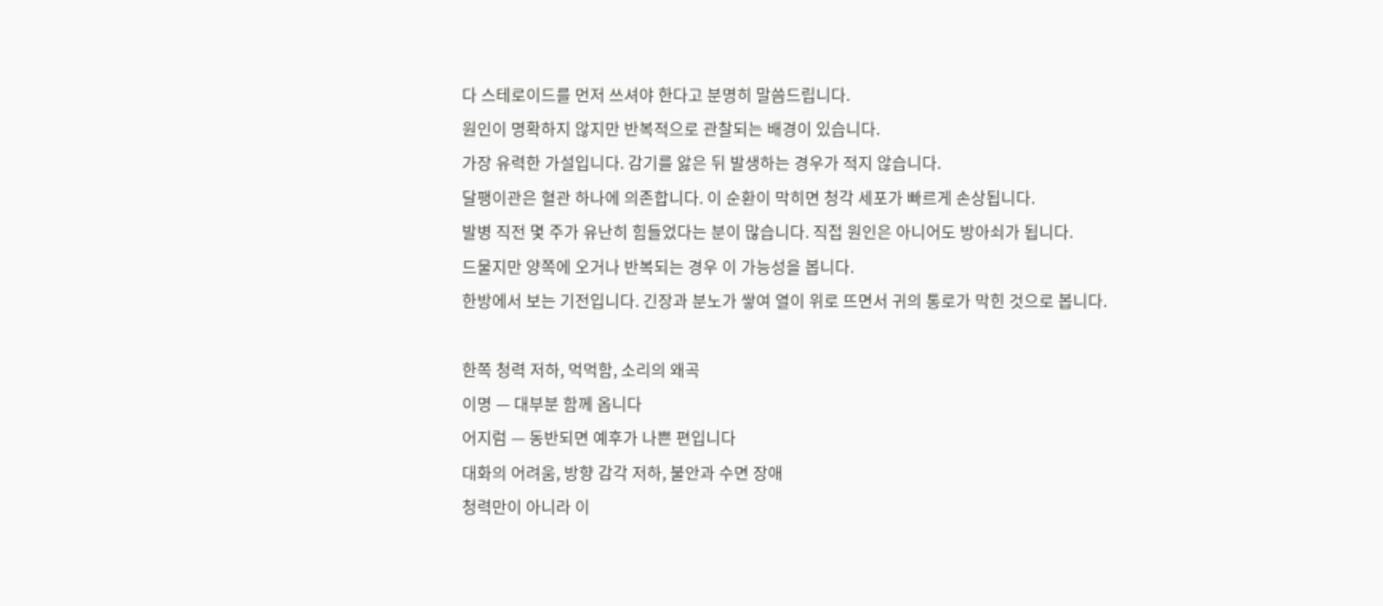다 스테로이드를 먼저 쓰셔야 한다고 분명히 말씀드립니다.
원인이 명확하지 않지만 반복적으로 관찰되는 배경이 있습니다.
가장 유력한 가설입니다. 감기를 앓은 뒤 발생하는 경우가 적지 않습니다.
달팽이관은 혈관 하나에 의존합니다. 이 순환이 막히면 청각 세포가 빠르게 손상됩니다.
발병 직전 몇 주가 유난히 힘들었다는 분이 많습니다. 직접 원인은 아니어도 방아쇠가 됩니다.
드물지만 양쪽에 오거나 반복되는 경우 이 가능성을 봅니다.
한방에서 보는 기전입니다. 긴장과 분노가 쌓여 열이 위로 뜨면서 귀의 통로가 막힌 것으로 봅니다.

한쪽 청력 저하, 먹먹함, 소리의 왜곡
이명 — 대부분 함께 옵니다
어지럼 — 동반되면 예후가 나쁜 편입니다
대화의 어려움, 방향 감각 저하, 불안과 수면 장애
청력만이 아니라 이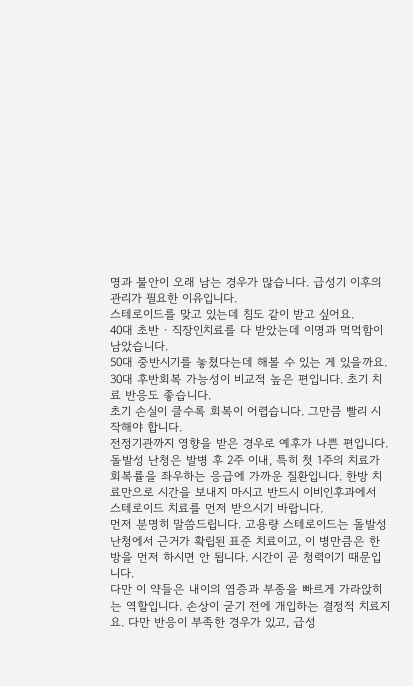명과 불안이 오래 남는 경우가 많습니다. 급성기 이후의 관리가 필요한 이유입니다.
스테로이드를 맞고 있는데 침도 같이 받고 싶어요.
40대 초반 · 직장인치료를 다 받았는데 이명과 먹먹함이 남았습니다.
50대 중반시기를 놓쳤다는데 해볼 수 있는 게 있을까요.
30대 후반회복 가능성이 비교적 높은 편입니다. 초기 치료 반응도 좋습니다.
초기 손실이 클수록 회복이 어렵습니다. 그만큼 빨리 시작해야 합니다.
전정기관까지 영향을 받은 경우로 예후가 나쁜 편입니다.
돌발성 난청은 발병 후 2주 이내, 특히 첫 1주의 치료가 회복률을 좌우하는 응급에 가까운 질환입니다. 한방 치료만으로 시간을 보내지 마시고 반드시 이비인후과에서 스테로이드 치료를 먼저 받으시기 바랍니다.
먼저 분명히 말씀드립니다. 고용량 스테로이드는 돌발성 난청에서 근거가 확립된 표준 치료이고, 이 병만큼은 한방을 먼저 하시면 안 됩니다. 시간이 곧 청력이기 때문입니다.
다만 이 약들은 내이의 염증과 부종을 빠르게 가라앉히는 역할입니다. 손상이 굳기 전에 개입하는 결정적 치료지요. 다만 반응이 부족한 경우가 있고, 급성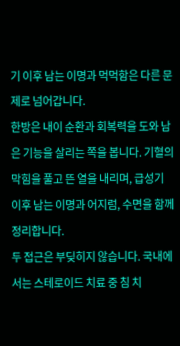기 이후 남는 이명과 먹먹함은 다른 문제로 넘어갑니다.
한방은 내이 순환과 회복력을 도와 남은 기능을 살리는 쪽을 봅니다. 기혈의 막힘을 풀고 뜬 열을 내리며, 급성기 이후 남는 이명과 어지럼, 수면을 함께 정리합니다.
두 접근은 부딪히지 않습니다. 국내에서는 스테로이드 치료 중 침 치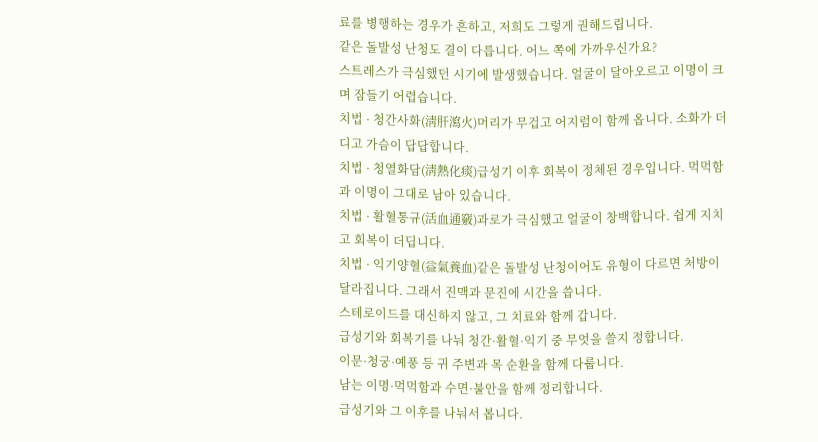료를 병행하는 경우가 흔하고, 저희도 그렇게 권해드립니다.
같은 돌발성 난청도 결이 다릅니다. 어느 쪽에 가까우신가요?
스트레스가 극심했던 시기에 발생했습니다. 얼굴이 달아오르고 이명이 크며 잠들기 어렵습니다.
치법 · 청간사화(淸肝瀉火)머리가 무겁고 어지럼이 함께 옵니다. 소화가 더디고 가슴이 답답합니다.
치법 · 청열화담(淸熱化痰)급성기 이후 회복이 정체된 경우입니다. 먹먹함과 이명이 그대로 남아 있습니다.
치법 · 활혈통규(活血通竅)과로가 극심했고 얼굴이 창백합니다. 쉽게 지치고 회복이 더딥니다.
치법 · 익기양혈(益氣養血)같은 돌발성 난청이어도 유형이 다르면 처방이 달라집니다. 그래서 진맥과 문진에 시간을 씁니다.
스테로이드를 대신하지 않고, 그 치료와 함께 갑니다.
급성기와 회복기를 나눠 청간·활혈·익기 중 무엇을 쓸지 정합니다.
이문·청궁·예풍 등 귀 주변과 목 순환을 함께 다룹니다.
남는 이명·먹먹함과 수면·불안을 함께 정리합니다.
급성기와 그 이후를 나눠서 봅니다.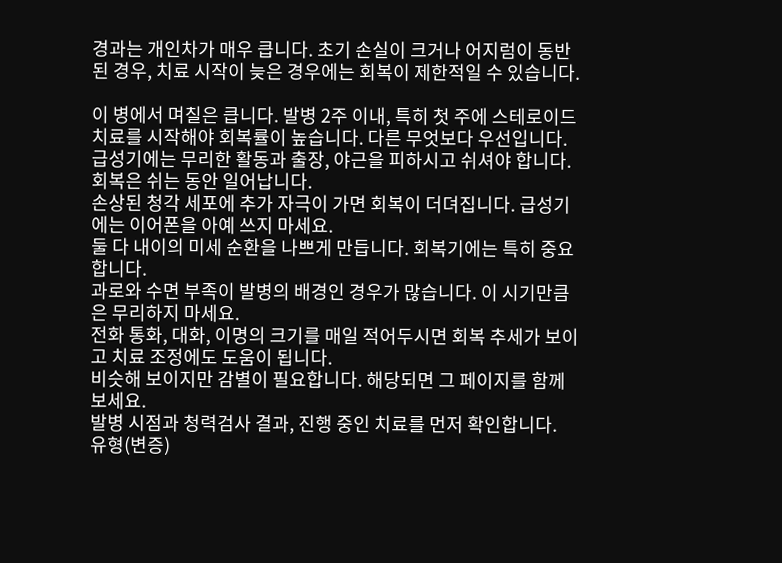경과는 개인차가 매우 큽니다. 초기 손실이 크거나 어지럼이 동반된 경우, 치료 시작이 늦은 경우에는 회복이 제한적일 수 있습니다.

이 병에서 며칠은 큽니다. 발병 2주 이내, 특히 첫 주에 스테로이드 치료를 시작해야 회복률이 높습니다. 다른 무엇보다 우선입니다.
급성기에는 무리한 활동과 출장, 야근을 피하시고 쉬셔야 합니다. 회복은 쉬는 동안 일어납니다.
손상된 청각 세포에 추가 자극이 가면 회복이 더뎌집니다. 급성기에는 이어폰을 아예 쓰지 마세요.
둘 다 내이의 미세 순환을 나쁘게 만듭니다. 회복기에는 특히 중요합니다.
과로와 수면 부족이 발병의 배경인 경우가 많습니다. 이 시기만큼은 무리하지 마세요.
전화 통화, 대화, 이명의 크기를 매일 적어두시면 회복 추세가 보이고 치료 조정에도 도움이 됩니다.
비슷해 보이지만 감별이 필요합니다. 해당되면 그 페이지를 함께 보세요.
발병 시점과 청력검사 결과, 진행 중인 치료를 먼저 확인합니다.
유형(변증)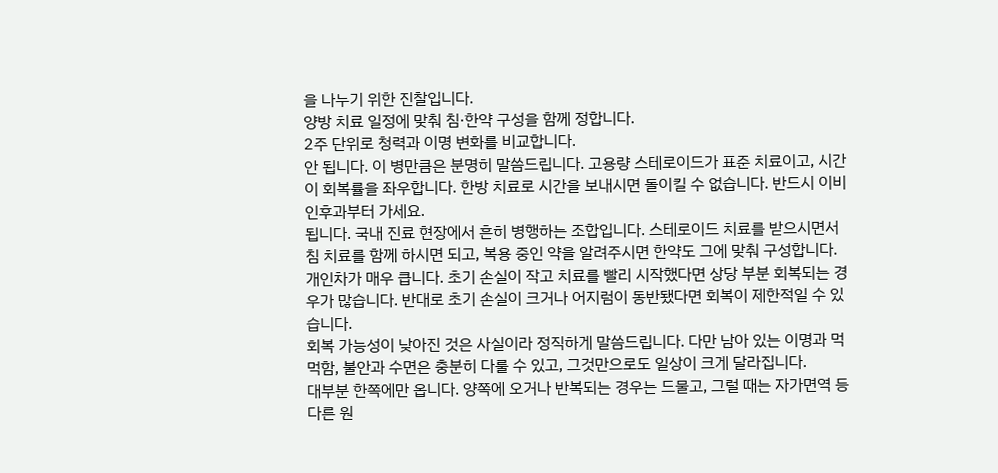을 나누기 위한 진찰입니다.
양방 치료 일정에 맞춰 침·한약 구성을 함께 정합니다.
2주 단위로 청력과 이명 변화를 비교합니다.
안 됩니다. 이 병만큼은 분명히 말씀드립니다. 고용량 스테로이드가 표준 치료이고, 시간이 회복률을 좌우합니다. 한방 치료로 시간을 보내시면 돌이킬 수 없습니다. 반드시 이비인후과부터 가세요.
됩니다. 국내 진료 현장에서 흔히 병행하는 조합입니다. 스테로이드 치료를 받으시면서 침 치료를 함께 하시면 되고, 복용 중인 약을 알려주시면 한약도 그에 맞춰 구성합니다.
개인차가 매우 큽니다. 초기 손실이 작고 치료를 빨리 시작했다면 상당 부분 회복되는 경우가 많습니다. 반대로 초기 손실이 크거나 어지럼이 동반됐다면 회복이 제한적일 수 있습니다.
회복 가능성이 낮아진 것은 사실이라 정직하게 말씀드립니다. 다만 남아 있는 이명과 먹먹함, 불안과 수면은 충분히 다룰 수 있고, 그것만으로도 일상이 크게 달라집니다.
대부분 한쪽에만 옵니다. 양쪽에 오거나 반복되는 경우는 드물고, 그럴 때는 자가면역 등 다른 원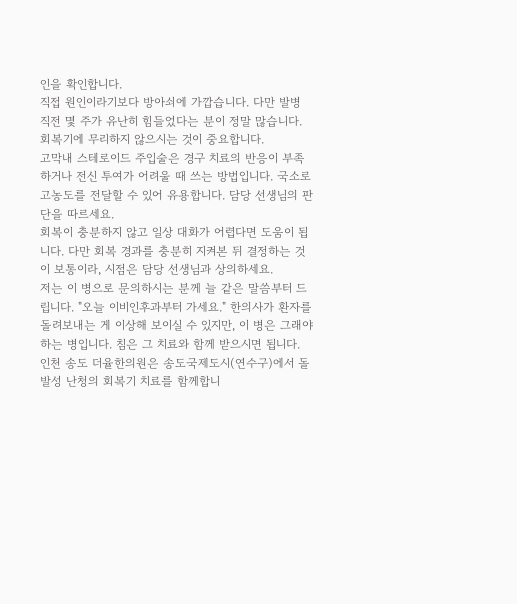인을 확인합니다.
직접 원인이라기보다 방아쇠에 가깝습니다. 다만 발병 직전 몇 주가 유난히 힘들었다는 분이 정말 많습니다. 회복기에 무리하지 않으시는 것이 중요합니다.
고막내 스테로이드 주입술은 경구 치료의 반응이 부족하거나 전신 투여가 어려울 때 쓰는 방법입니다. 국소로 고농도를 전달할 수 있어 유용합니다. 담당 선생님의 판단을 따르세요.
회복이 충분하지 않고 일상 대화가 어렵다면 도움이 됩니다. 다만 회복 경과를 충분히 지켜본 뒤 결정하는 것이 보통이라, 시점은 담당 선생님과 상의하세요.
저는 이 병으로 문의하시는 분께 늘 같은 말씀부터 드립니다. "오늘 이비인후과부터 가세요." 한의사가 환자를 돌려보내는 게 이상해 보이실 수 있지만, 이 병은 그래야 하는 병입니다. 침은 그 치료와 함께 받으시면 됩니다.
인천 송도 더율한의원은 송도국제도시(연수구)에서 돌발성 난청의 회복기 치료를 함께합니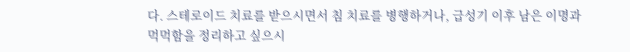다. 스테로이드 치료를 받으시면서 침 치료를 병행하거나, 급성기 이후 남은 이명과 먹먹함을 정리하고 싶으시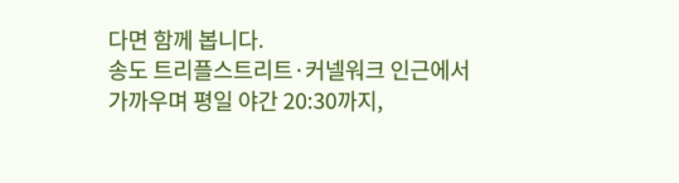다면 함께 봅니다.
송도 트리플스트리트·커넬워크 인근에서 가까우며 평일 야간 20:30까지,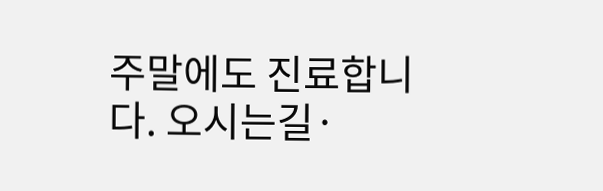주말에도 진료합니다. 오시는길·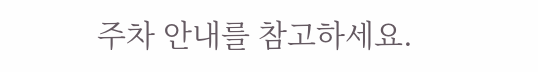주차 안내를 참고하세요.